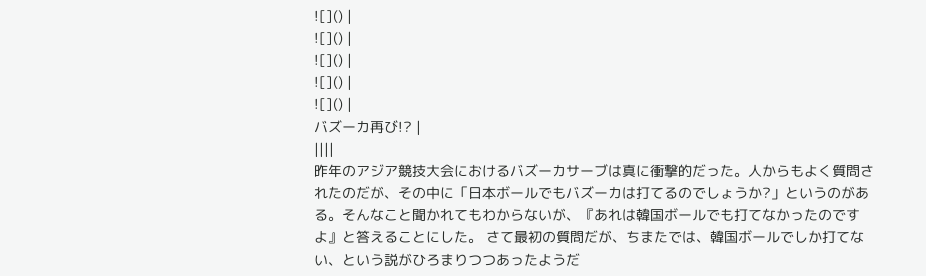![]() |
![]() |
![]() |
![]() |
![]() |
バズーカ再び!? |
||||
昨年のアジア競技大会におけるバズーカサーブは真に衝撃的だった。人からもよく質問されたのだが、その中に「日本ボールでもバズーカは打てるのでしょうか?」というのがある。そんなこと聞かれてもわからないが、『あれは韓国ボールでも打てなかったのですよ』と答えることにした。 さて最初の質問だが、ちまたでは、韓国ボールでしか打てない、という説がひろまりつつあったようだ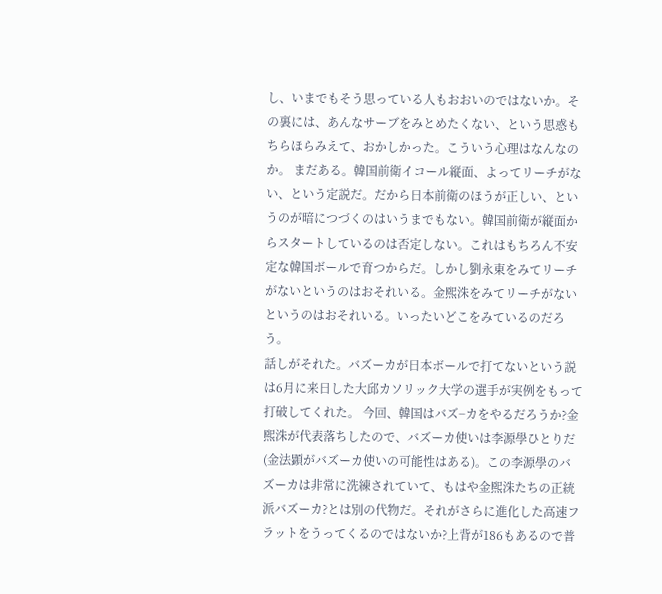し、いまでもそう思っている人もおおいのではないか。その裏には、あんなサーブをみとめたくない、という思惑もちらほらみえて、おかしかった。こういう心理はなんなのか。 まだある。韓国前衛イコール縦面、よってリーチがない、という定説だ。だから日本前衛のほうが正しい、というのが暗につづくのはいうまでもない。韓国前衛が縦面からスタートしているのは否定しない。これはもちろん不安定な韓国ボールで育つからだ。しかし劉永東をみてリーチがないというのはおそれいる。金煕洙をみてリーチがないというのはおそれいる。いったいどこをみているのだろう。
話しがそれた。バズーカが日本ボールで打てないという説は6月に来日した大邱カソリック大学の選手が実例をもって打破してくれた。 今回、韓国はバズ−カをやるだろうか?金煕洙が代表落ちしたので、バズーカ使いは李源學ひとりだ(金法顕がバズーカ使いの可能性はある)。この李源學のバズーカは非常に洗練されていて、もはや金煕洙たちの正統派バズーカ?とは別の代物だ。それがさらに進化した高速フラットをうってくるのではないか?上背が186もあるので普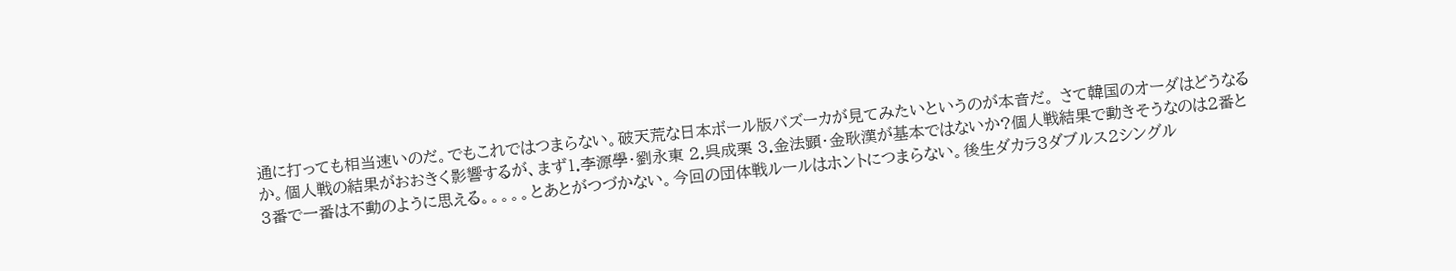通に打っても相当速いのだ。でもこれではつまらない。破天荒な日本ボール版バズーカが見てみたいというのが本音だ。 さて韓国のオーダはどうなるか。個人戦の結果がおおきく影響するが、まず1.李源學・劉永東 2.呉成栗 3.金法顕・金耿漢が基本ではないか?個人戦結果で動きそうなのは2番と3番で一番は不動のように思える。。。。。とあとがつづかない。今回の団体戦ルールはホントにつまらない。後生ダカラ3ダブルス2シングル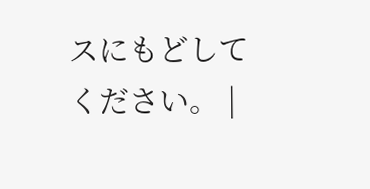スにもどしてください。 |